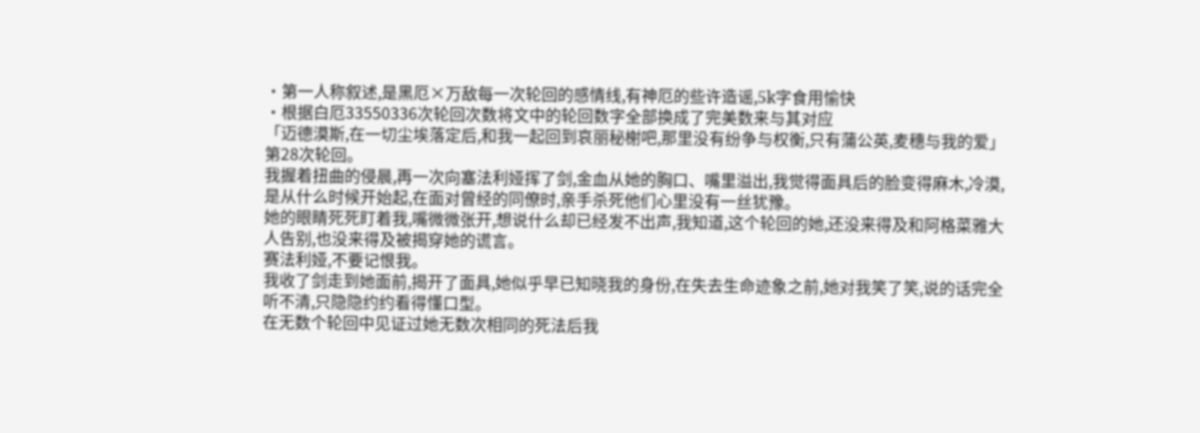·第一人称叙述,是黑厄×万敌每一次轮回的感情线,有神厄的些许造谣,5k字食用愉快
·根据白厄33550336次轮回次数将文中的轮回数字全部换成了完美数来与其对应
「迈德漠斯,在一切尘埃落定后,和我一起回到哀丽秘榭吧,那里没有纷争与权衡,只有蒲公英,麦穗与我的爱」
第28次轮回。
我握着扭曲的侵晨,再一次向塞法利娅挥了剑,金血从她的胸口、嘴里溢出,我觉得面具后的脸变得麻木,冷漠,是从什么时候开始起,在面对曾经的同僚时,亲手杀死他们心里没有一丝犹豫。
她的眼睛死死盯着我,嘴微微张开,想说什么却已经发不出声,我知道,这个轮回的她,还没来得及和阿格菜雅大人告别,也没来得及被揭穿她的谎言。
赛法利娅,不要记恨我。
我收了剑走到她面前,揭开了面具,她似乎早已知晓我的身份,在失去生命迹象之前,她对我笑了笑,说的话完全听不清,只隐隐约约看得懂口型。
在无数个轮回中见证过她无数次相同的死法后我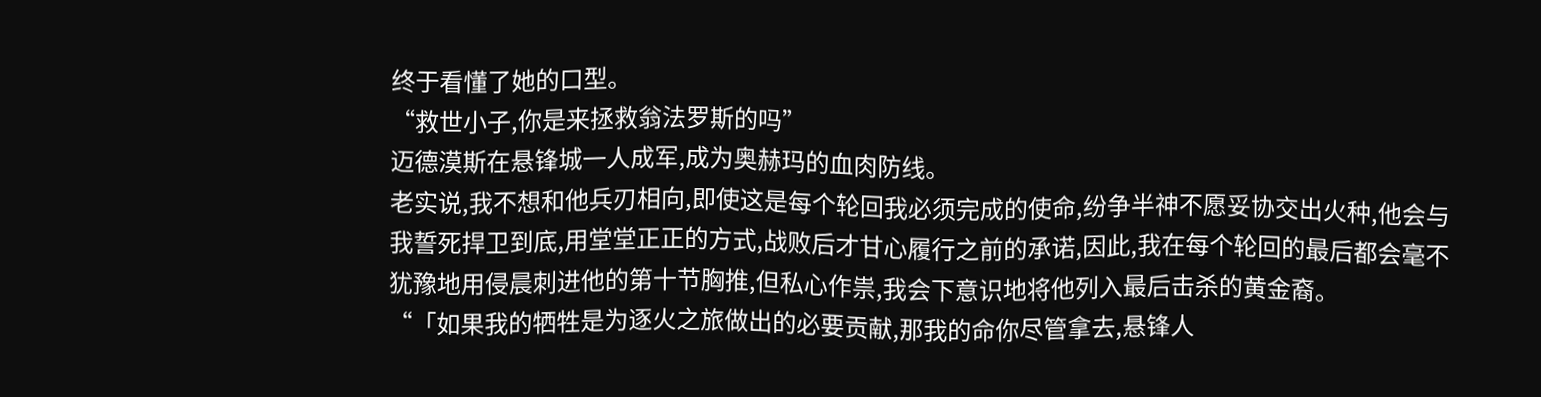终于看懂了她的口型。
“救世小子,你是来拯救翁法罗斯的吗”
迈德漠斯在悬锋城一人成军,成为奥赫玛的血肉防线。
老实说,我不想和他兵刃相向,即使这是每个轮回我必须完成的使命,纷争半神不愿妥协交出火种,他会与我誓死捍卫到底,用堂堂正正的方式,战败后才甘心履行之前的承诺,因此,我在每个轮回的最后都会毫不犹豫地用侵晨刺进他的第十节胸推,但私心作祟,我会下意识地将他列入最后击杀的黄金裔。
“「如果我的牺牲是为逐火之旅做出的必要贡献,那我的命你尽管拿去,悬锋人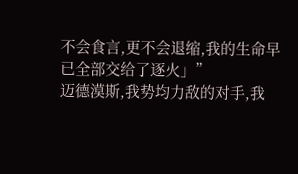不会食言,更不会退缩,我的生命早已全部交给了逐火」”
迈德漠斯,我势均力敌的对手,我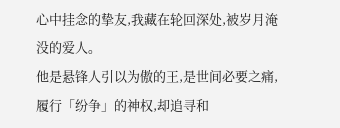心中挂念的挚友,我藏在轮回深处,被岁月淹没的爱人。
他是悬锋人引以为傲的王,是世间必要之痛,履行「纷争」的神权,却追寻和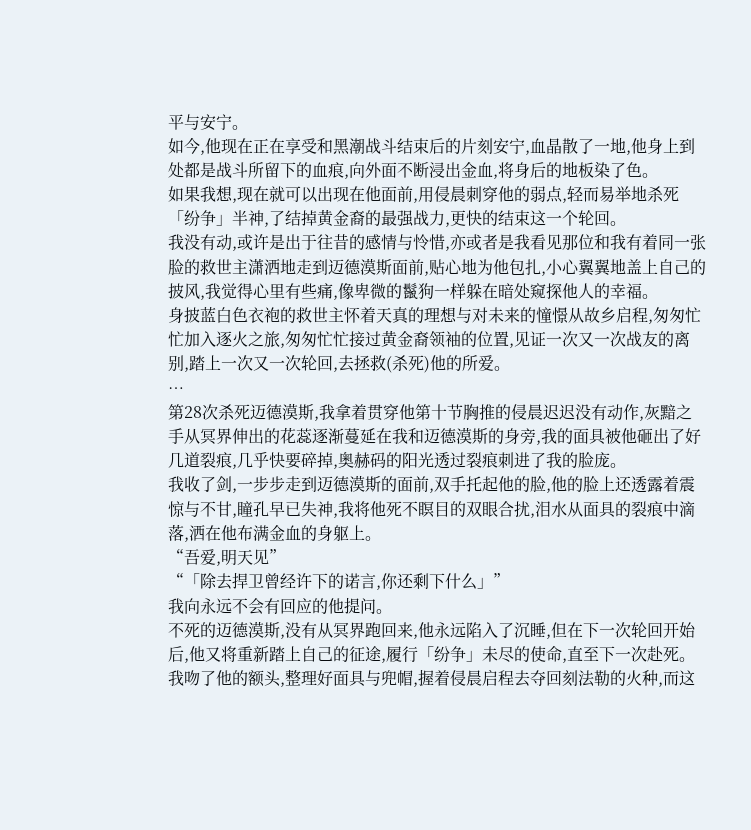平与安宁。
如今,他现在正在享受和黑潮战斗结束后的片刻安宁,血晶散了一地,他身上到处都是战斗所留下的血痕,向外面不断浸出金血,将身后的地板染了色。
如果我想,现在就可以出现在他面前,用侵晨刺穿他的弱点,轻而易举地杀死「纷争」半神,了结掉黄金裔的最强战力,更快的结束这一个轮回。
我没有动,或许是出于往昔的感情与怜惜,亦或者是我看见那位和我有着同一张脸的救世主潇洒地走到迈德漠斯面前,贴心地为他包扎,小心翼翼地盖上自己的披风,我觉得心里有些痛,像卑微的鬣狗一样躲在暗处窥探他人的幸福。
身披蓝白色衣袍的救世主怀着天真的理想与对未来的憧憬从故乡启程,匆匆忙忙加入逐火之旅,匆匆忙忙接过黄金裔领袖的位置,见证一次又一次战友的离别,踏上一次又一次轮回,去拯救(杀死)他的所爱。
…
第28次杀死迈德漠斯,我拿着贯穿他第十节胸推的侵晨迟迟没有动作,灰黯之手从冥界伸出的花蕊逐渐蔓延在我和迈德漠斯的身旁,我的面具被他砸出了好几道裂痕,几乎快要碎掉,奥赫码的阳光透过裂痕刺进了我的脸庞。
我收了剑,一步步走到迈德漠斯的面前,双手托起他的脸,他的脸上还透露着震惊与不甘,瞳孔早已失神,我将他死不瞑目的双眼合扰,泪水从面具的裂痕中滴落,洒在他布满金血的身躯上。
“吾爱,明天见”
“「除去捍卫曾经许下的诺言,你还剩下什么」”
我向永远不会有回应的他提问。
不死的迈德漠斯,没有从冥界跑回来,他永远陷入了沉睡,但在下一次轮回开始后,他又将重新踏上自己的征途,履行「纷争」未尽的使命,直至下一次赴死。
我吻了他的额头,整理好面具与兜帽,握着侵晨启程去夺回刻法勒的火种,而这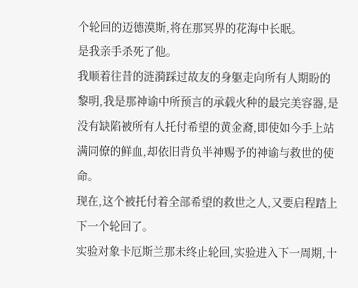个轮回的迈德漠斯,将在那冥界的花海中长眠。
是我亲手杀死了他。
我顺着往昔的涟漪踩过故友的身躯走向所有人期盼的黎明,我是那神谕中所预言的承载火种的最完美容器,是没有缺陷被所有人托付希望的黄金裔,即使如今手上站满同僚的鲜血,却依旧背负半神赐予的神谕与救世的使命。
现在,这个被托付着全部希望的救世之人,又要启程踏上下一个轮回了。
实验对象卡厄斯兰那未终止轮回,实验进入下一周期,十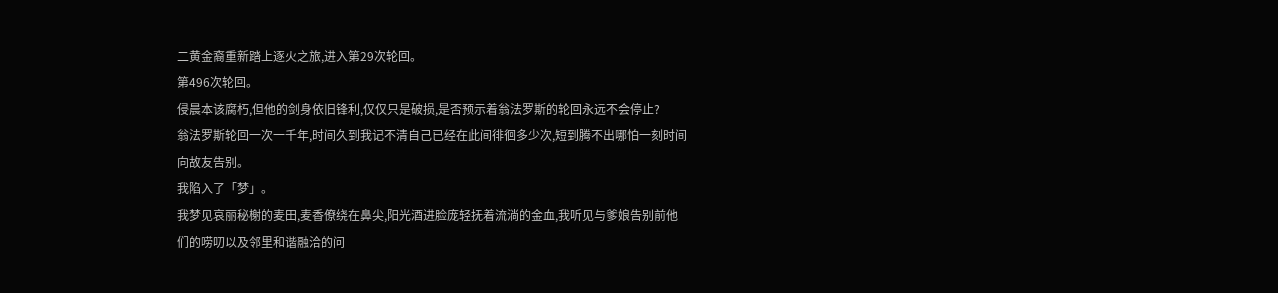二黄金裔重新踏上逐火之旅,进入第29次轮回。
第496次轮回。
侵晨本该腐朽,但他的剑身依旧锋利,仅仅只是破损,是否预示着翁法罗斯的轮回永远不会停止?
翁法罗斯轮回一次一千年,时间久到我记不清自己已经在此间徘徊多少次,短到腾不出哪怕一刻时间向故友告别。
我陷入了「梦」。
我梦见哀丽秘榭的麦田,麦香僚绕在鼻尖,阳光酒进脸庞轻抚着流淌的金血,我听见与爹娘告别前他们的唠叨以及邻里和谐融洽的问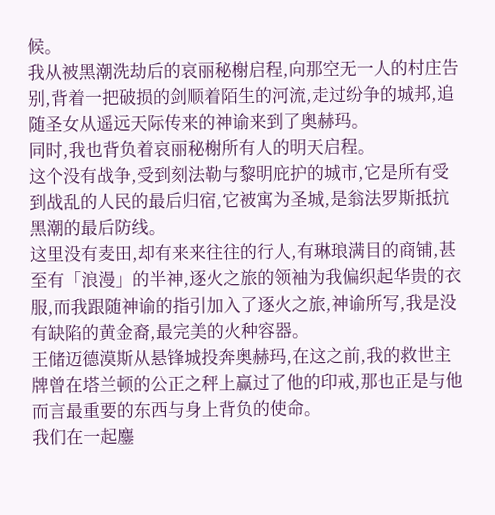候。
我从被黑潮洗劫后的哀丽秘榭启程,向那空无一人的村庄告别,背着一把破损的剑顺着陌生的河流,走过纷争的城邦,追随圣女从遥远天际传来的神谕来到了奥赫玛。
同时,我也背负着哀丽秘榭所有人的明天启程。
这个没有战争,受到刻法勒与黎明庇护的城市,它是所有受到战乱的人民的最后归宿,它被寓为圣城,是翁法罗斯抵抗黑潮的最后防线。
这里没有麦田,却有来来往往的行人,有琳琅满目的商铺,甚至有「浪漫」的半神,逐火之旅的领袖为我偏织起华贵的衣服,而我跟随神谕的指引加入了逐火之旅,神谕所写,我是没有缺陷的黄金裔,最完美的火种容器。
王储迈德漠斯从悬锋城投奔奥赫玛,在这之前,我的救世主牌曾在塔兰顿的公正之秤上赢过了他的印戒,那也正是与他而言最重要的东西与身上背负的使命。
我们在一起鏖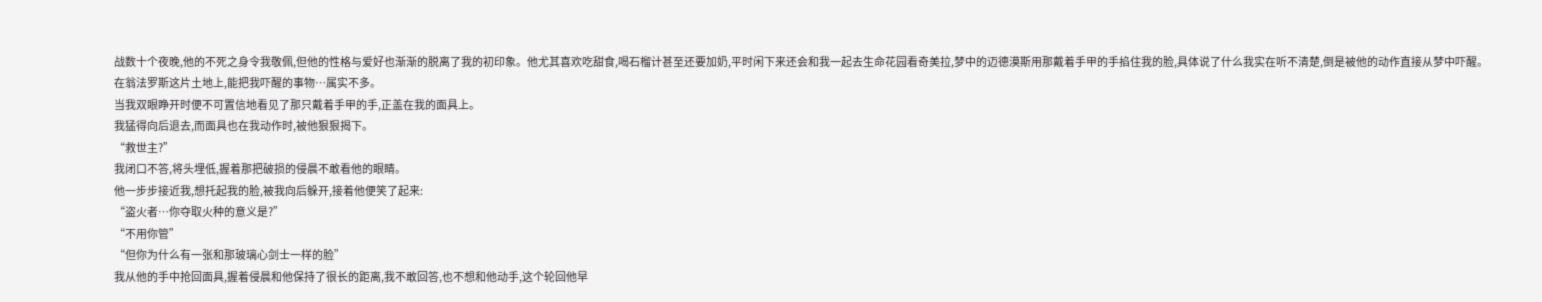战数十个夜晚,他的不死之身令我敬佩,但他的性格与爱好也渐渐的脱离了我的初印象。他尤其喜欢吃甜食,喝石榴计甚至还要加奶,平时闲下来还会和我一起去生命花园看奇美拉,梦中的迈德漠斯用那戴着手甲的手掐住我的脸,具体说了什么我实在听不清楚,倒是被他的动作直接从梦中吓醒。
在翁法罗斯这片土地上,能把我吓醒的事物…属实不多。
当我双眼睁开时便不可置信地看见了那只戴着手甲的手,正盖在我的面具上。
我猛得向后退去,而面具也在我动作时,被他狠狠揭下。
“救世主?”
我闭口不答,将头埋低,握着那把破损的侵晨不敢看他的眼睛。
他一步步接近我,想托起我的脸,被我向后躲开,接着他便笑了起来:
“盗火者…你夺取火种的意义是?”
“不用你管”
“但你为什么有一张和那玻璃心剑士一样的脸”
我从他的手中抢回面具,握着侵晨和他保持了很长的距离,我不敢回答,也不想和他动手,这个轮回他早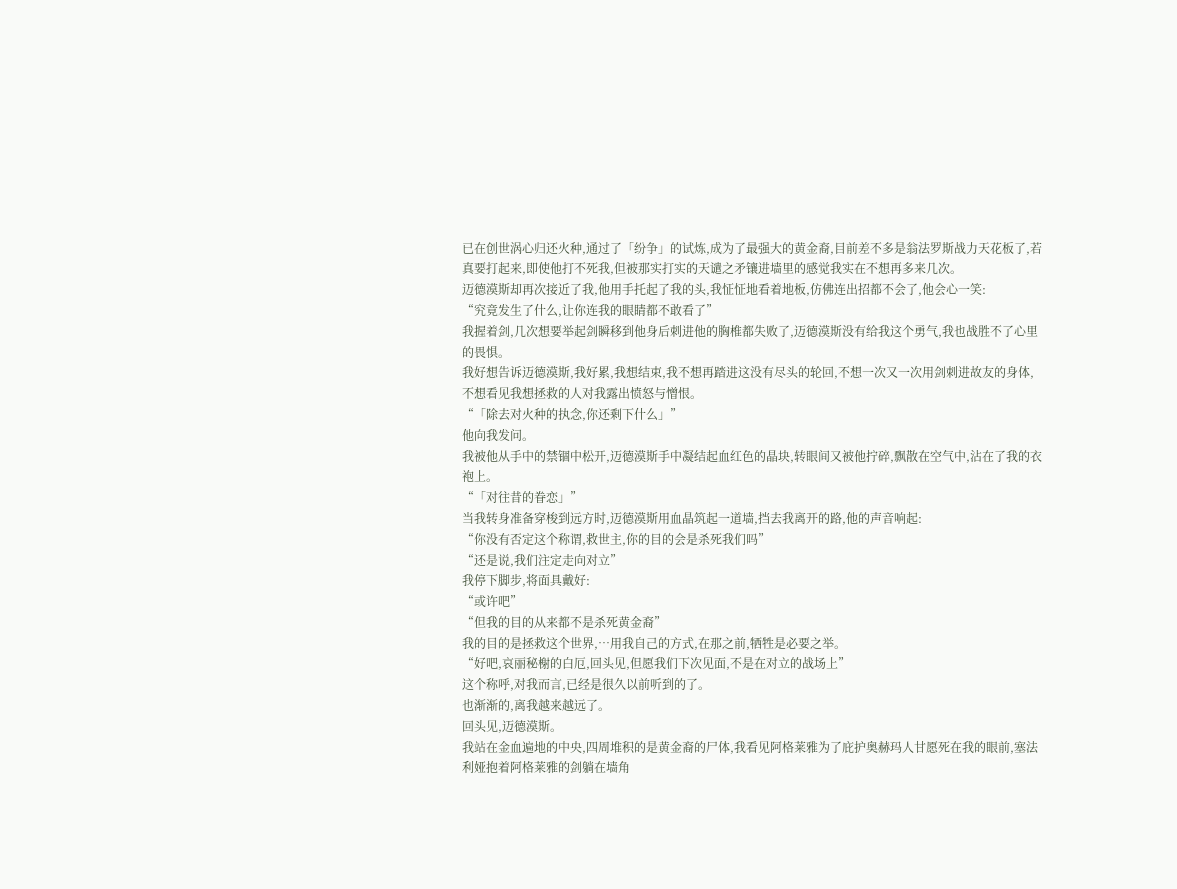已在创世涡心归还火种,通过了「纷争」的试炼,成为了最强大的黄金裔,目前差不多是翁法罗斯战力天花板了,若真要打起来,即使他打不死我,但被那实打实的天谴之矛镶进墙里的感觉我实在不想再多来几次。
迈德漠斯却再次接近了我,他用手托起了我的头,我怔怔地看着地板,仿佛连出招都不会了,他会心一笑:
“究竟发生了什么,让你连我的眼睛都不敢看了”
我握着剑,几次想要举起剑瞬移到他身后刺进他的胸椎都失败了,迈德漠斯没有给我这个勇气,我也战胜不了心里的畏惧。
我好想告诉迈德漠斯,我好累,我想结束,我不想再踏进这没有尽头的轮回,不想一次又一次用剑刺进故友的身体,不想看见我想拯救的人对我露出愤怒与憎恨。
“「除去对火种的执念,你还剩下什么」”
他向我发问。
我被他从手中的禁锢中松开,迈德漠斯手中凝结起血红色的晶块,转眼间又被他拧碎,飘散在空气中,沾在了我的衣袍上。
“「对往昔的眷恋」”
当我转身准备穿梭到远方时,迈德漠斯用血晶筑起一道墙,挡去我离开的路,他的声音响起:
“你没有否定这个称谓,救世主,你的目的会是杀死我们吗”
“还是说,我们注定走向对立”
我停下脚步,将面具戴好:
“或许吧”
“但我的目的从来都不是杀死黄金裔”
我的目的是拯救这个世界,…用我自己的方式,在那之前,牺牲是必要之举。
“好吧,哀丽秘榭的白厄,回头见,但愿我们下次见面,不是在对立的战场上”
这个称呼,对我而言,已经是很久以前听到的了。
也渐渐的,离我越来越远了。
回头见,迈德漠斯。
我站在金血遍地的中央,四周堆积的是黄金裔的尸体,我看见阿格莱雅为了庇护奥赫玛人甘愿死在我的眼前,塞法利娅抱着阿格莱雅的剑躺在墙角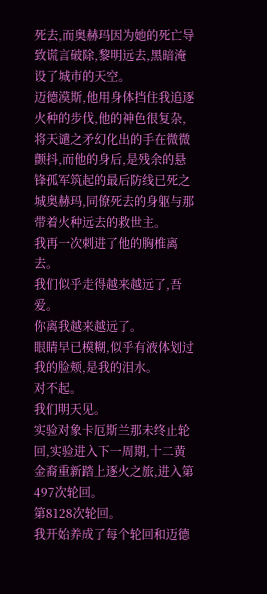死去,而奥赫玛因为她的死亡导致谎言破除,黎明远去,黑暗淹设了城市的天空。
迈德漠斯,他用身体挡住我追逐火种的步伐,他的神色很复杂,将天谴之矛幻化出的手在微微颤抖,而他的身后,是残余的悬锋孤军筑起的最后防线已死之城奥赫玛,同僚死去的身躯与那带着火种远去的救世主。
我再一次刺进了他的胸椎离去。
我们似乎走得越来越远了,吾爱。
你离我越来越远了。
眼睛早已模糊,似乎有液体划过我的脸颊,是我的泪水。
对不起。
我们明天见。
实验对象卡厄斯兰那未终止轮回,实验进入下一周期,十二黄金裔重新踏上逐火之旅,进入第497次轮回。
第8128次轮回。
我开始养成了每个轮回和迈德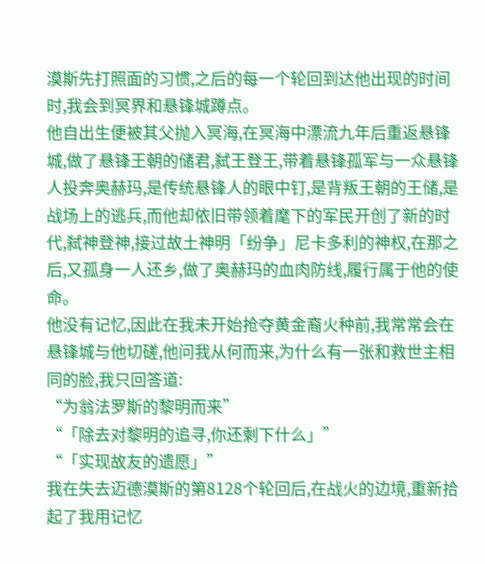漠斯先打照面的习惯,之后的每一个轮回到达他出现的时间时,我会到冥界和悬锋城蹲点。
他自出生便被其父抛入冥海,在冥海中漂流九年后重返悬锋城,做了悬锋王朝的储君,弑王登王,带着悬锋孤军与一众悬锋人投奔奥赫玛,是传统悬锋人的眼中钉,是背叛王朝的王储,是战场上的逃兵,而他却依旧带领着麾下的军民开创了新的时代,弑神登神,接过故土神明「纷争」尼卡多利的神权,在那之后,又孤身一人还乡,做了奥赫玛的血肉防线,履行属于他的使命。
他没有记忆,因此在我未开始抢夺黄金裔火种前,我常常会在悬锋城与他切磋,他问我从何而来,为什么有一张和救世主相同的脸,我只回答道:
“为翁法罗斯的黎明而来”
“「除去对黎明的追寻,你还剩下什么」”
“「实现故友的遗愿」”
我在失去迈德漠斯的第8128个轮回后,在战火的边境,重新拾起了我用记忆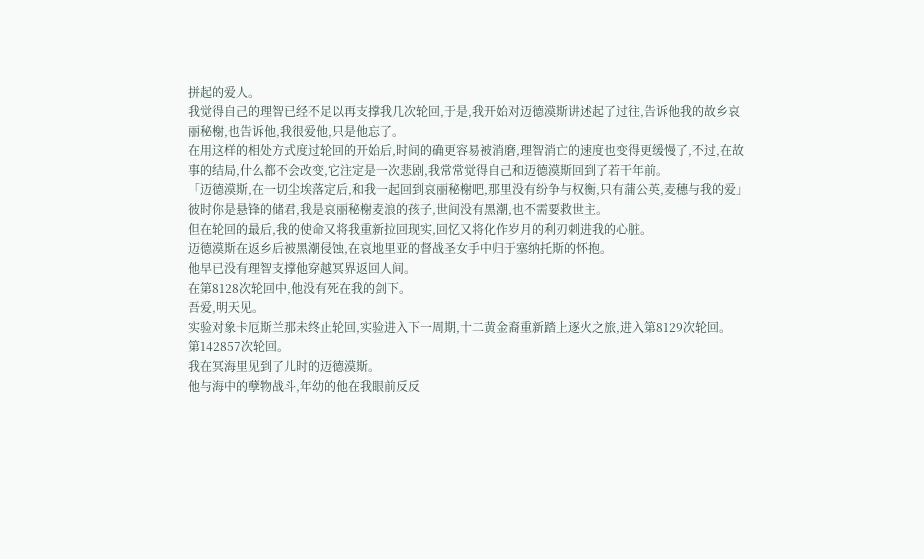拼起的爱人。
我觉得自己的理智已经不足以再支撑我几次轮回,于是,我开始对迈德漠斯讲述起了过往,告诉他我的故乡哀丽秘榭,也告诉他,我很爱他,只是他忘了。
在用这样的相处方式度过轮回的开始后,时间的确更容易被消磨,理智消亡的速度也变得更缓慢了,不过,在故事的结局,什么都不会改变,它注定是一次悲剧,我常常觉得自己和迈德漠斯回到了若干年前。
「迈德漠斯,在一切尘埃落定后,和我一起回到哀丽秘榭吧,那里没有纷争与权衡,只有蒲公英,麦穗与我的爱」
彼时你是悬锋的储君,我是哀丽秘榭麦浪的孩子,世间没有黑潮,也不需要救世主。
但在轮回的最后,我的使命又将我重新拉回现实,回忆又将化作岁月的利刃刺进我的心脏。
迈德漠斯在返乡后被黑潮侵蚀,在哀地里亚的督战圣女手中归于塞纳托斯的怀抱。
他早已没有理智支撑他穿越冥界返回人间。
在第8128次轮回中,他没有死在我的剑下。
吾爱,明天见。
实验对象卡厄斯兰那未终止轮回,实验进入下一周期,十二黄金裔重新踏上逐火之旅,进入第8129次轮回。
第142857次轮回。
我在冥海里见到了儿时的迈德漠斯。
他与海中的孽物战斗,年幼的他在我眼前反反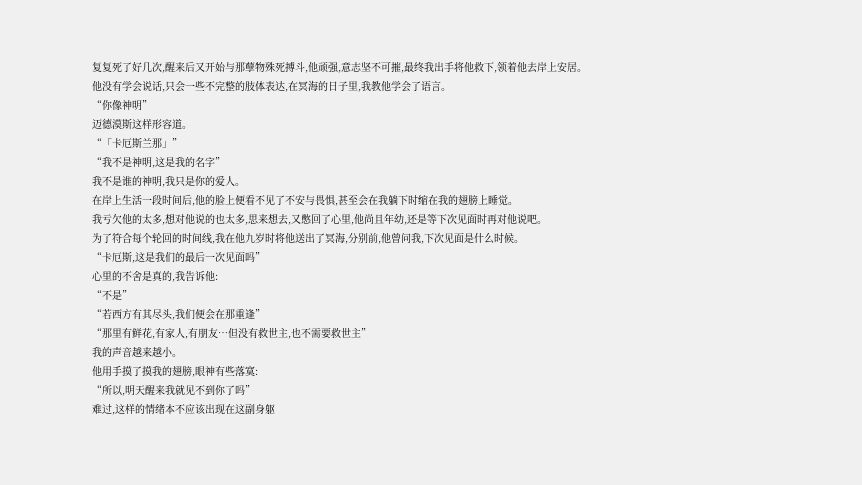复复死了好几次,醒来后又开始与那孽物殊死搏斗,他顽强,意志坚不可摧,最终我出手将他救下,领着他去岸上安居。
他没有学会说话,只会一些不完整的肢体表达,在冥海的日子里,我教他学会了语言。
“你像神明”
迈德漠斯这样形容道。
“「卡厄斯兰那」”
“我不是神明,这是我的名字”
我不是谁的神明,我只是你的爱人。
在岸上生活一段时间后,他的脸上便看不见了不安与畏惧,甚至会在我躺下时缩在我的翅膀上睡觉。
我亏欠他的太多,想对他说的也太多,思来想去,又憋回了心里,他尚且年幼,还是等下次见面时再对他说吧。
为了符合每个轮回的时间线,我在他九岁时将他送出了冥海,分别前,他曾问我,下次见面是什么时候。
“卡厄斯,这是我们的最后一次见面吗”
心里的不舍是真的,我告诉他:
“不是”
“若西方有其尽头,我们便会在那重逢”
“那里有鲜花,有家人,有朋友…但没有救世主,也不需要救世主”
我的声音越来越小。
他用手摸了摸我的翅膀,眼神有些落寞:
“所以,明天醒来我就见不到你了吗”
难过,这样的情绪本不应该出现在这副身躯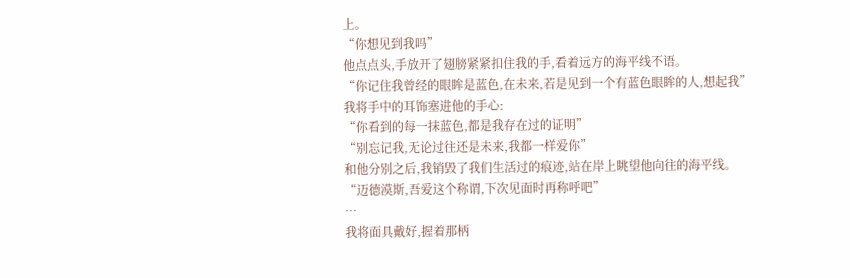上。
“你想见到我吗”
他点点头,手放开了翅膀紧紧扣住我的手,看着远方的海平线不语。
“你记住我曾经的眼眸是蓝色,在未来,若是见到一个有蓝色眼眸的人,想起我”
我将手中的耳饰塞进他的手心:
“你看到的每一抹蓝色,都是我存在过的证明”
“别忘记我,无论过往还是未来,我都一样爱你”
和他分别之后,我销毁了我们生活过的痕迹,站在岸上眺望他向往的海平线。
“迈德漠斯,吾爱这个称谓,下次见面时再称呼吧”
…
我将面具戴好,握着那柄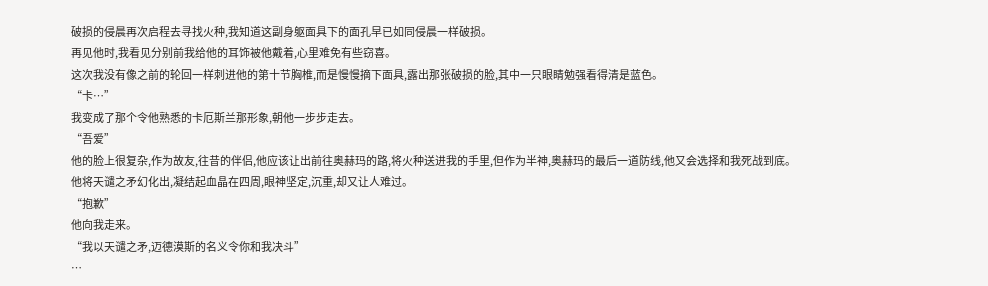破损的侵晨再次启程去寻找火种,我知道这副身躯面具下的面孔早已如同侵晨一样破损。
再见他时,我看见分别前我给他的耳饰被他戴着,心里难免有些窃喜。
这次我没有像之前的轮回一样刺进他的第十节胸椎,而是慢慢摘下面具,露出那张破损的脸,其中一只眼睛勉强看得清是蓝色。
“卡…”
我变成了那个令他熟悉的卡厄斯兰那形象,朝他一步步走去。
“吾爱”
他的脸上很复杂,作为故友,往昔的伴侣,他应该让出前往奥赫玛的路,将火种送进我的手里,但作为半神,奥赫玛的最后一道防线,他又会选择和我死战到底。
他将天谴之矛幻化出,凝结起血晶在四周,眼神坚定,沉重,却又让人难过。
“抱歉”
他向我走来。
“我以天谴之矛,迈德漠斯的名义令你和我决斗”
…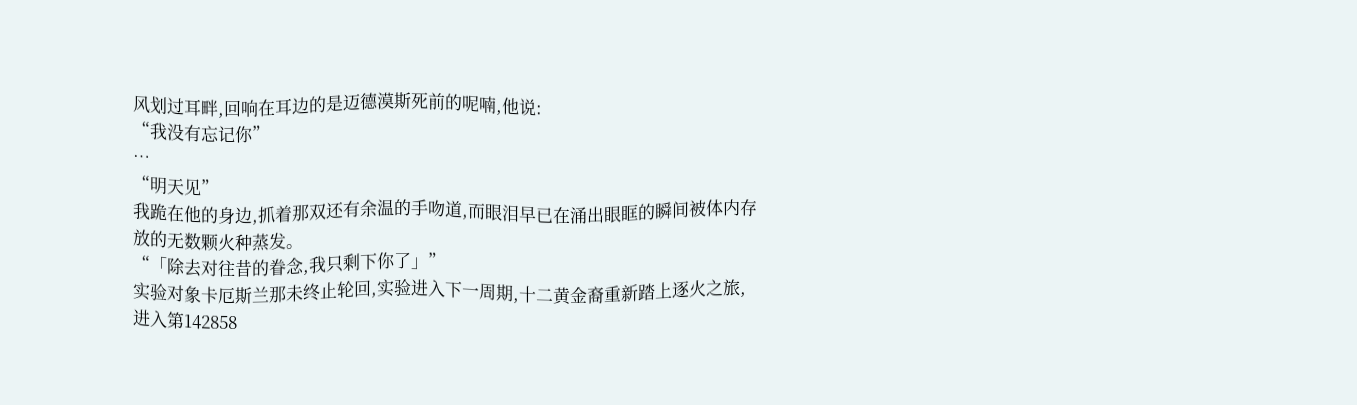风划过耳畔,回响在耳边的是迈德漠斯死前的呢喃,他说:
“我没有忘记你”
…
“明天见”
我跪在他的身边,抓着那双还有余温的手吻道,而眼泪早已在涌出眼眶的瞬间被体内存放的无数颗火种蒸发。
“「除去对往昔的眷念,我只剩下你了」”
实验对象卡厄斯兰那未终止轮回,实验进入下一周期,十二黄金裔重新踏上逐火之旅,进入第142858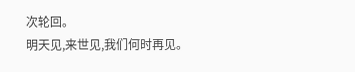次轮回。
明天见,来世见,我们何时再见。